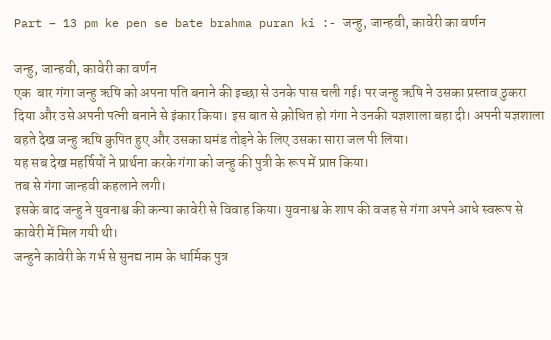Part – 13 pm ke pen se bate brahma puran ki :- जन्हु, जान्हवी, कावेरी का वर्णन

जन्हु, जान्हवी, कावेरी का वर्णन
एक  बार गंगा जन्हु ऋषि को अपना पति बनाने की इच्छा से उनके पास चली गई। पर जन्हु ऋषि ने उसका प्रस्ताव ठुकरा दिया और उसे अपनी पत्नी बनाने से इंकार किया। इस बात से क्रोधित हो गंगा ने उनकी यज्ञशाला बहा दी। अपनी यज्ञशाला बहते देख जन्हु ऋषि कुपित हुए और उसका घमंड तोड़ने के लिए उसका सारा जल पी लिया।
यह सब देख महर्षियों ने प्रार्थना करके गंगा को जन्हु की पुत्री के रूप में प्राप्त किया।
तब से गंगा जान्हवी कहलाने लगी।
इसके बाद जन्हु ने युवनाश्व की कन्या कावेरी से विवाह किया। युवनाश्व के शाप की वजह से गंगा अपने आधे स्वरूप से कावेरी में मिल गयी थी।
जन्हुने कावेरी के गर्भ से सुनद्य नाम के धार्मिक पुत्र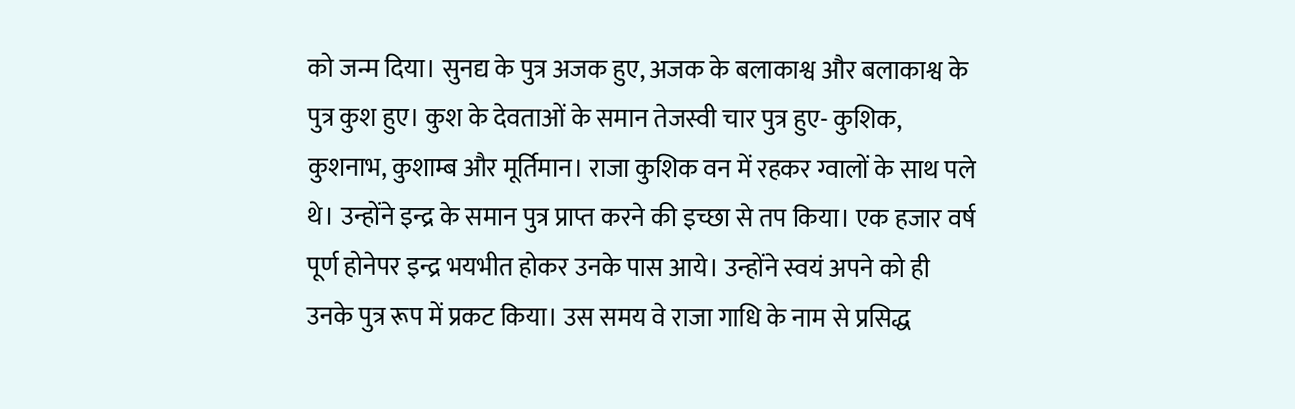को जन्म दिया। सुनद्य के पुत्र अजक हुए, अजक के बलाकाश्व और बलाकाश्व के पुत्र कुश हुए। कुश के देवताओं के समान तेजस्वी चार पुत्र हुए- कुशिक, कुशनाभ, कुशाम्ब और मूर्तिमान। राजा कुशिक वन में रहकर ग्वालों के साथ पले थे। उन्होंने इन्द्र के समान पुत्र प्राप्त करने की इच्छा से तप किया। एक हजार वर्ष पूर्ण होनेपर इन्द्र भयभीत होकर उनके पास आये। उन्होंने स्वयं अपने को ही उनके पुत्र रूप में प्रकट किया। उस समय वे राजा गाधि के नाम से प्रसिद्ध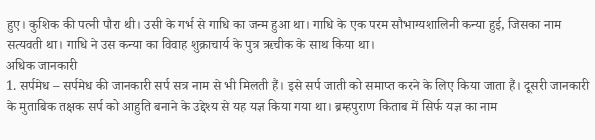हुए। कुशिक की पत्नी पौरा थी। उसी के गर्भ से गाधि का जन्म हुआ था। गाधि के एक परम सौभाग्यशालिनी कन्या हुई, जिसका नाम सत्यवती था। गाधि ने उस कन्या का विवाह शुक्राचार्य के पुत्र ऋचीक के साथ किया था।
अधिक जानकारी
1. सर्पमेध – सर्पमेध की जानकारी सर्प सत्र नाम से भी मिलती हैं। इसे सर्प जाती को समाप्त करने के लिए किया जाता हैं। दूसरी जानकारी के मुताबिक तक्षक सर्प को आहुति बनाने के उद्देश्य से यह यज्ञ किया गया था। ब्रम्हपुराण किताब में सिर्फ यज्ञ का नाम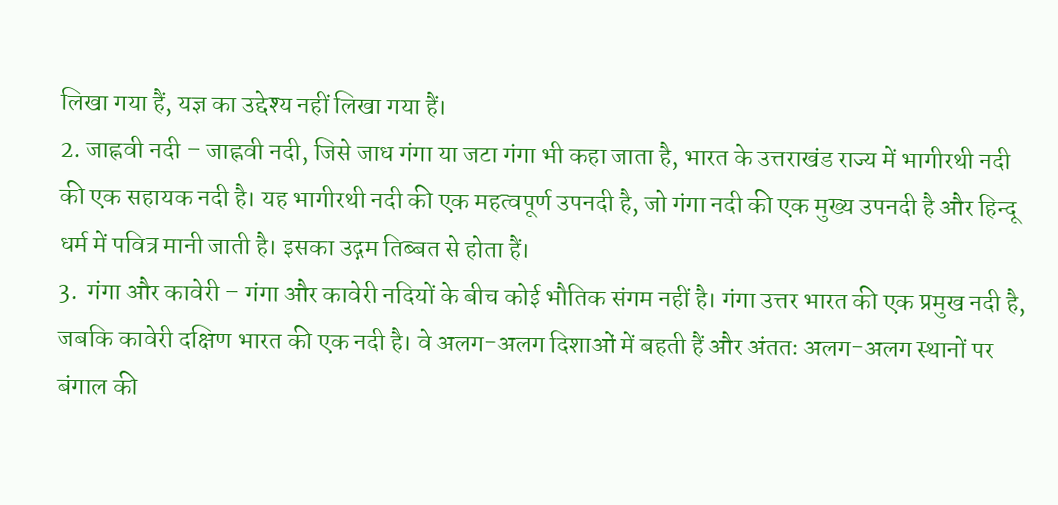लिखा गया हैं, यज्ञ का उद्देश्य नहीं लिखा गया हैं।
2. जाह्नवी नदी – जाह्नवी नदी, जिसे जाध गंगा या जटा गंगा भी कहा जाता है, भारत के उत्तराखंड राज्य में भागीरथी नदी की एक सहायक नदी है। यह भागीरथी नदी की एक महत्वपूर्ण उपनदी है, जो गंगा नदी की एक मुख्य उपनदी है और हिन्दू धर्म में पवित्र मानी जाती है। इसका उद्गम तिब्बत से होता हैं।
3.  गंगा और कावेरी – गंगा और कावेरी नदियों के बीच कोई भौतिक संगम नहीं है। गंगा उत्तर भारत की एक प्रमुख नदी है, जबकि कावेरी दक्षिण भारत की एक नदी है। वे अलग-अलग दिशाओं में बहती हैं और अंततः अलग-अलग स्थानों पर बंगाल की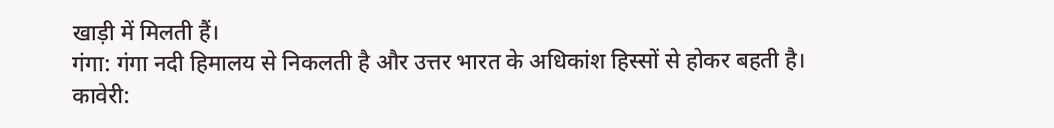खाड़ी में मिलती हैं।
गंगा: गंगा नदी हिमालय से निकलती है और उत्तर भारत के अधिकांश हिस्सों से होकर बहती है।
कावेरी: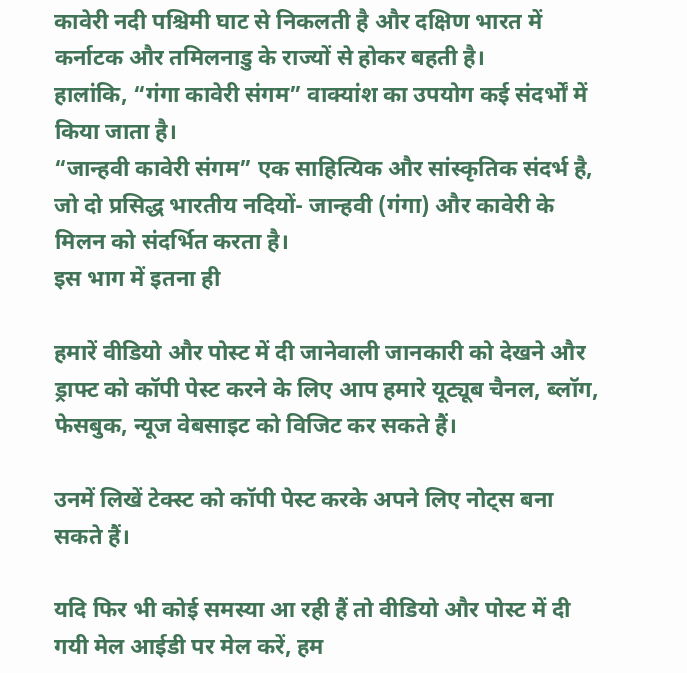कावेरी नदी पश्चिमी घाट से निकलती है और दक्षिण भारत में कर्नाटक और तमिलनाडु के राज्यों से होकर बहती है।
हालांकि, “गंगा कावेरी संगम” वाक्यांश का उपयोग कई संदर्भों में किया जाता है।
“जान्हवी कावेरी संगम” एक साहित्यिक और सांस्कृतिक संदर्भ है, जो दो प्रसिद्ध भारतीय नदियों- जान्हवी (गंगा) और कावेरी के मिलन को संदर्भित करता है।
इस भाग में इतना ही

हमारें वीडियो और पोस्ट में दी जानेवाली जानकारी को देखने और ड्राफ्ट को कॉपी पेस्ट करने के लिए आप हमारे यूट्यूब चैनल, ब्लॉग, फेसबुक, न्यूज वेबसाइट को विजिट कर सकते हैं।

उनमें लिखें टेक्स्ट को कॉपी पेस्ट करके अपने लिए नोट्स बना सकते हैं।

यदि फिर भी कोई समस्या आ रही हैं तो वीडियो और पोस्ट में दी गयी मेल आईडी पर मेल करें, हम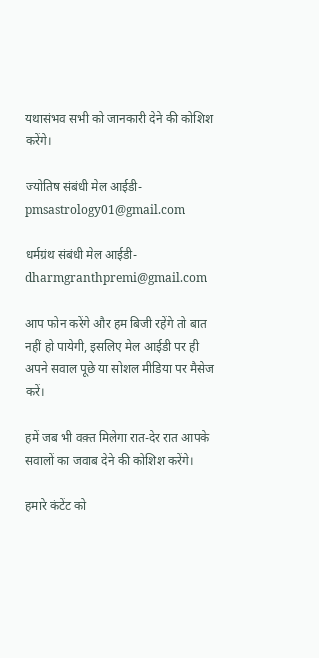यथासंभव सभी को जानकारी देने की कोशिश करेंगे।

ज्योतिष संबंधी मेल आईडी- pmsastrology01@gmail.com

धर्मग्रंथ संबंधी मेल आईडी- dharmgranthpremi@gmail.com

आप फोन करेंगे और हम बिजी रहेंगे तो बात नहीं हो पायेगी, इसलिए मेल आईडी पर ही अपने सवाल पूछे या सोशल मीडिया पर मैसेज करें।

हमें जब भी वक़्त मिलेगा रात-देर रात आपके सवालों का जवाब देने की कोशिश करेंगे।

हमारे कंटेंट को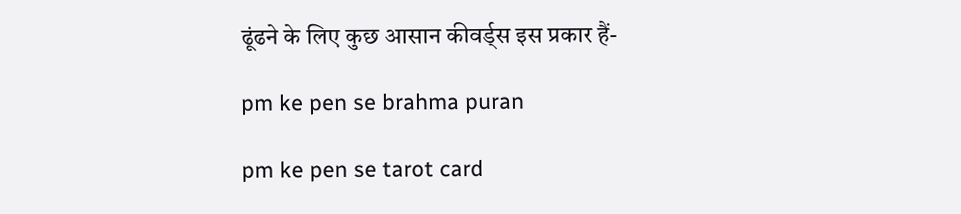ढूंढने के लिए कुछ आसान कीवर्ड्स इस प्रकार हैं-

pm ke pen se brahma puran

pm ke pen se tarot card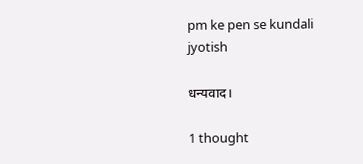pm ke pen se kundali jyotish

धन्यवाद।

1 thought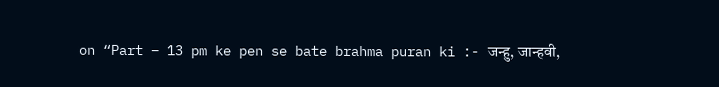on “Part – 13 pm ke pen se bate brahma puran ki :- जन्हु, जान्हवी,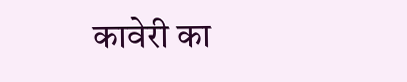कावेरी का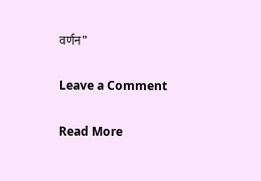वर्णन”

Leave a Comment

Read More